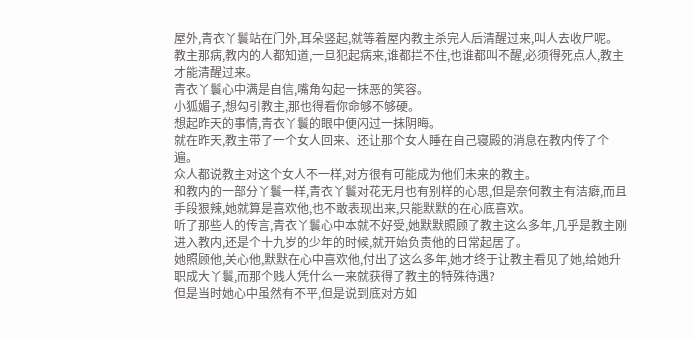屋外,青衣丫鬟站在门外,耳朵竖起,就等着屋内教主杀完人后清醒过来,叫人去收尸呢。
教主那病,教内的人都知道,一旦犯起病来,谁都拦不住,也谁都叫不醒,必须得死点人,教主才能清醒过来。
青衣丫鬟心中满是自信,嘴角勾起一抹恶的笑容。
小狐媚子,想勾引教主,那也得看你命够不够硬。
想起昨天的事情,青衣丫鬟的眼中便闪过一抹阴晦。
就在昨天,教主带了一个女人回来、还让那个女人睡在自己寝殿的消息在教内传了个遍。
众人都说教主对这个女人不一样,对方很有可能成为他们未来的教主。
和教内的一部分丫鬟一样,青衣丫鬟对花无月也有别样的心思,但是奈何教主有洁癖,而且手段狠辣,她就算是喜欢他,也不敢表现出来,只能默默的在心底喜欢。
听了那些人的传言,青衣丫鬟心中本就不好受,她默默照顾了教主这么多年,几乎是教主刚进入教内,还是个十九岁的少年的时候,就开始负责他的日常起居了。
她照顾他,关心他,默默在心中喜欢他,付出了这么多年,她才终于让教主看见了她,给她升职成大丫鬟,而那个贱人凭什么一来就获得了教主的特殊待遇?
但是当时她心中虽然有不平,但是说到底对方如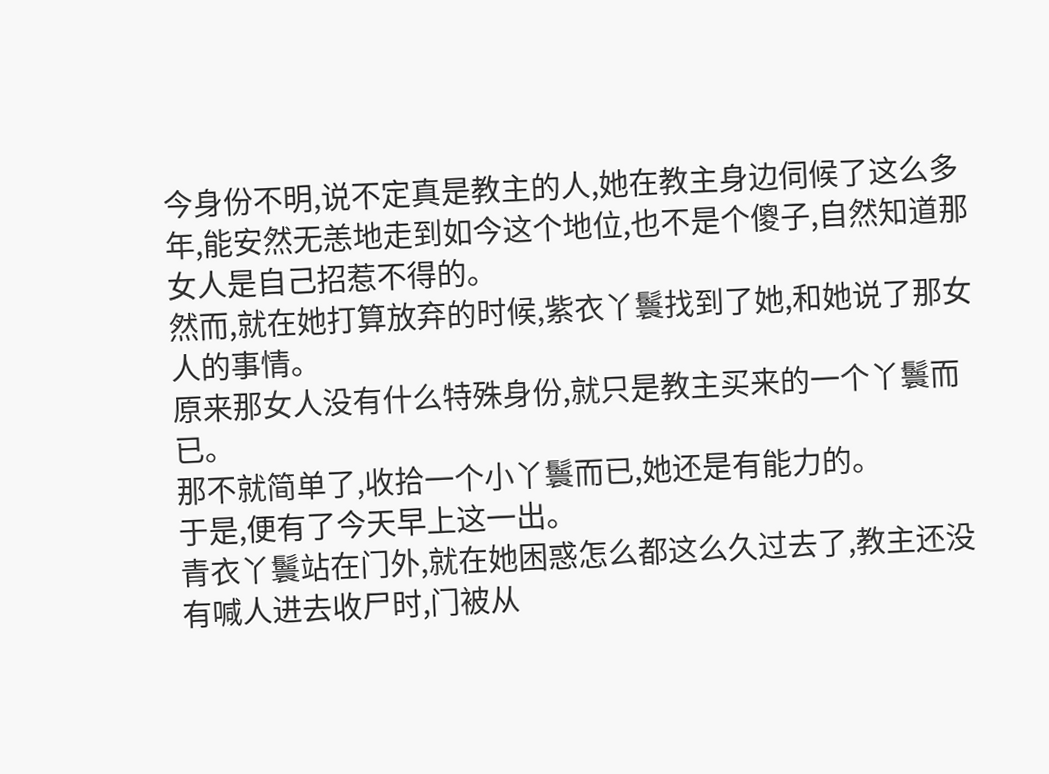今身份不明,说不定真是教主的人,她在教主身边伺候了这么多年,能安然无恙地走到如今这个地位,也不是个傻子,自然知道那女人是自己招惹不得的。
然而,就在她打算放弃的时候,紫衣丫鬟找到了她,和她说了那女人的事情。
原来那女人没有什么特殊身份,就只是教主买来的一个丫鬟而已。
那不就简单了,收拾一个小丫鬟而已,她还是有能力的。
于是,便有了今天早上这一出。
青衣丫鬟站在门外,就在她困惑怎么都这么久过去了,教主还没有喊人进去收尸时,门被从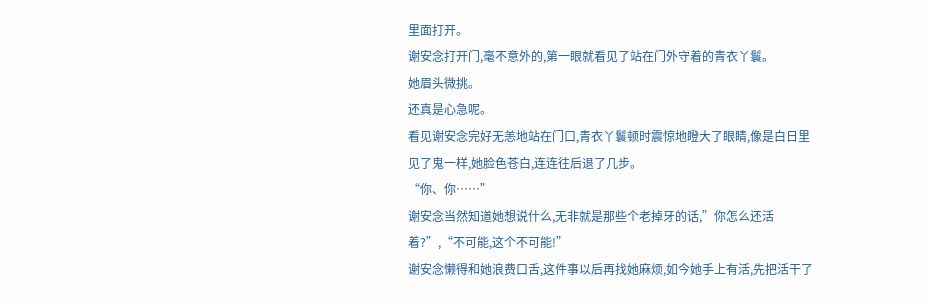里面打开。
谢安念打开门,毫不意外的,第一眼就看见了站在门外守着的青衣丫鬟。
她眉头微挑。
还真是心急呢。
看见谢安念完好无恙地站在门口,青衣丫鬟顿时震惊地瞪大了眼睛,像是白日里见了鬼一样,她脸色苍白,连连往后退了几步。
“你、你……”
谢安念当然知道她想说什么,无非就是那些个老掉牙的话,”你怎么还活着?”,“不可能,这个不可能!”
谢安念懒得和她浪费口舌,这件事以后再找她麻烦,如今她手上有活,先把活干了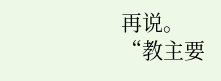再说。
“教主要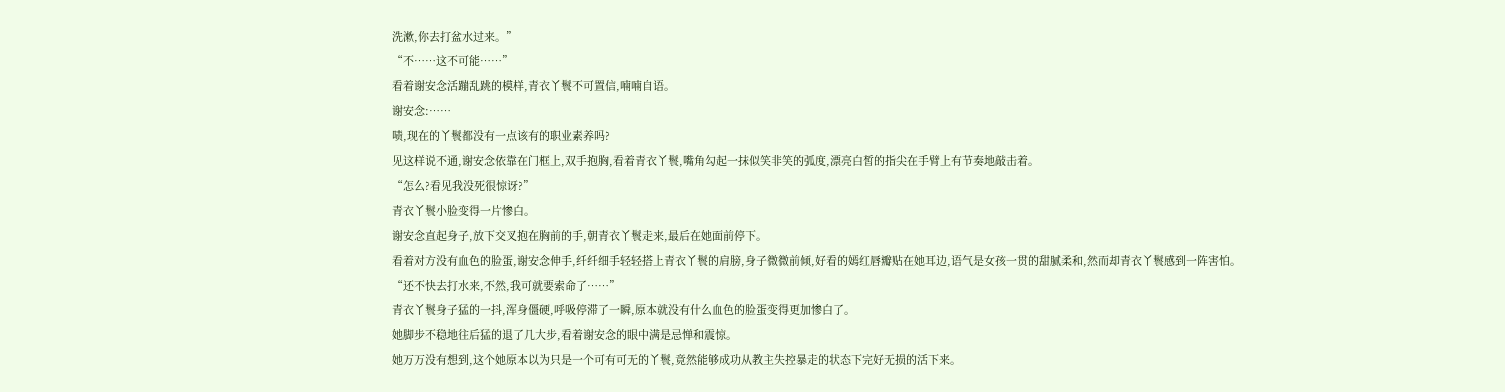洗漱,你去打盆水过来。”
“不……这不可能……”
看着谢安念活蹦乱跳的模样,青衣丫鬟不可置信,喃喃自语。
谢安念:……
啧,现在的丫鬟都没有一点该有的职业素养吗?
见这样说不通,谢安念依靠在门框上,双手抱胸,看着青衣丫鬟,嘴角勾起一抹似笑非笑的弧度,漂亮白皙的指尖在手臂上有节奏地敲击着。
“怎么?看见我没死很惊讶?”
青衣丫鬟小脸变得一片惨白。
谢安念直起身子,放下交叉抱在胸前的手,朝青衣丫鬟走来,最后在她面前停下。
看着对方没有血色的脸蛋,谢安念伸手,纤纤细手轻轻搭上青衣丫鬟的肩膀,身子微微前倾,好看的嫣红唇瓣贴在她耳边,语气是女孩一贯的甜腻柔和,然而却青衣丫鬟感到一阵害怕。
“还不快去打水来,不然,我可就要索命了……”
青衣丫鬟身子猛的一抖,浑身僵硬,呼吸停滞了一瞬,原本就没有什么血色的脸蛋变得更加惨白了。
她脚步不稳地往后猛的退了几大步,看着谢安念的眼中满是忌惮和震惊。
她万万没有想到,这个她原本以为只是一个可有可无的丫鬟,竟然能够成功从教主失控暴走的状态下完好无损的活下来。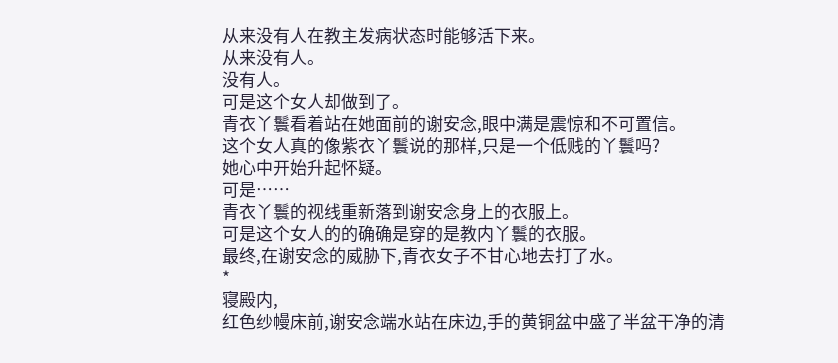从来没有人在教主发病状态时能够活下来。
从来没有人。
没有人。
可是这个女人却做到了。
青衣丫鬟看着站在她面前的谢安念,眼中满是震惊和不可置信。
这个女人真的像紫衣丫鬟说的那样,只是一个低贱的丫鬟吗?
她心中开始升起怀疑。
可是……
青衣丫鬟的视线重新落到谢安念身上的衣服上。
可是这个女人的的确确是穿的是教内丫鬟的衣服。
最终,在谢安念的威胁下,青衣女子不甘心地去打了水。
*
寝殿内,
红色纱幔床前,谢安念端水站在床边,手的黄铜盆中盛了半盆干净的清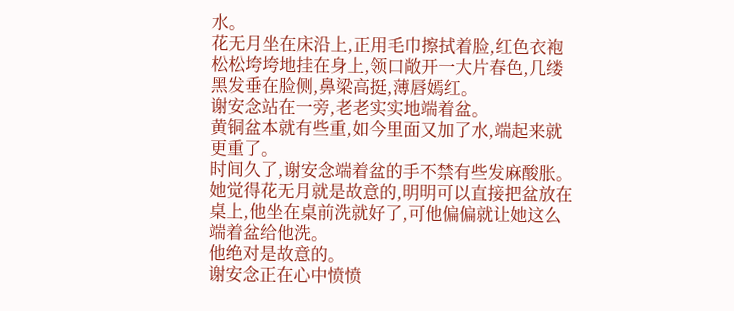水。
花无月坐在床沿上,正用毛巾擦拭着脸,红色衣袍松松垮垮地挂在身上,领口敞开一大片春色,几缕黑发垂在脸侧,鼻梁高挺,薄唇嫣红。
谢安念站在一旁,老老实实地端着盆。
黄铜盆本就有些重,如今里面又加了水,端起来就更重了。
时间久了,谢安念端着盆的手不禁有些发麻酸胀。
她觉得花无月就是故意的,明明可以直接把盆放在桌上,他坐在桌前洗就好了,可他偏偏就让她这么端着盆给他洗。
他绝对是故意的。
谢安念正在心中愤愤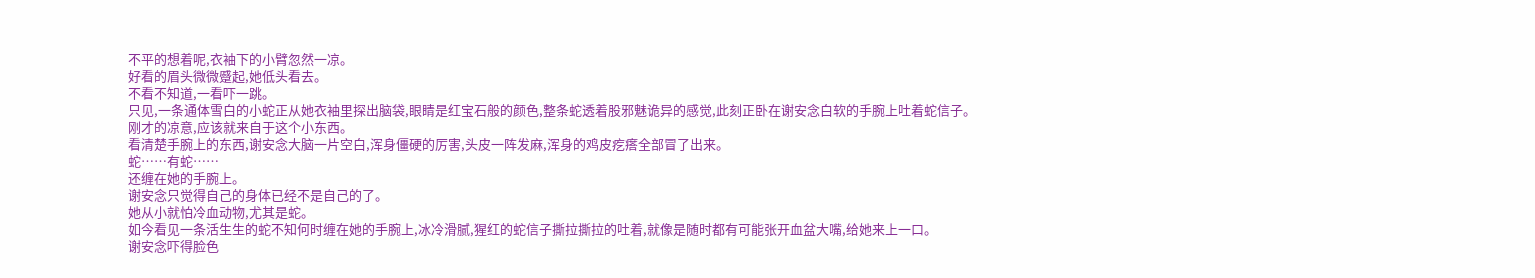不平的想着呢,衣袖下的小臂忽然一凉。
好看的眉头微微蹙起,她低头看去。
不看不知道,一看吓一跳。
只见,一条通体雪白的小蛇正从她衣袖里探出脑袋,眼睛是红宝石般的颜色,整条蛇透着股邪魅诡异的感觉,此刻正卧在谢安念白软的手腕上吐着蛇信子。
刚才的凉意,应该就来自于这个小东西。
看清楚手腕上的东西,谢安念大脑一片空白,浑身僵硬的厉害,头皮一阵发麻,浑身的鸡皮疙瘩全部冒了出来。
蛇……有蛇……
还缠在她的手腕上。
谢安念只觉得自己的身体已经不是自己的了。
她从小就怕冷血动物,尤其是蛇。
如今看见一条活生生的蛇不知何时缠在她的手腕上,冰冷滑腻,猩红的蛇信子撕拉撕拉的吐着,就像是随时都有可能张开血盆大嘴,给她来上一口。
谢安念吓得脸色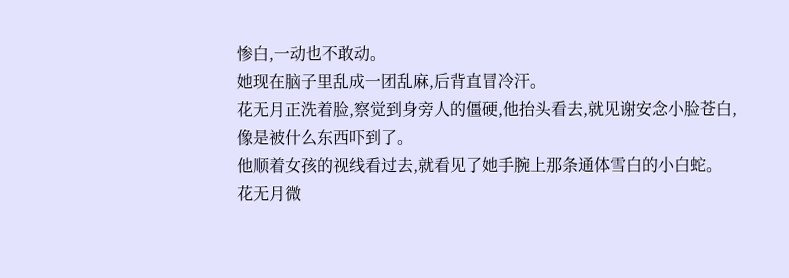惨白,一动也不敢动。
她现在脑子里乱成一团乱麻,后背直冒冷汗。
花无月正洗着脸,察觉到身旁人的僵硬,他抬头看去,就见谢安念小脸苍白,像是被什么东西吓到了。
他顺着女孩的视线看过去,就看见了她手腕上那条通体雪白的小白蛇。
花无月微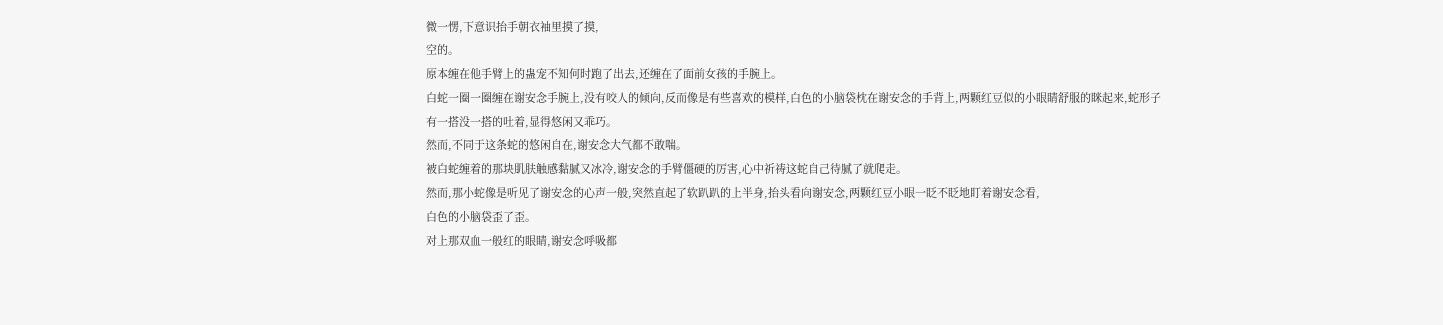微一愣,下意识抬手朝衣袖里摸了摸,
空的。
原本缠在他手臂上的蛊宠不知何时跑了出去,还缠在了面前女孩的手腕上。
白蛇一圈一圈缠在谢安念手腕上,没有咬人的倾向,反而像是有些喜欢的模样,白色的小脑袋枕在谢安念的手背上,两颗红豆似的小眼睛舒服的眯起来,蛇形子有一搭没一搭的吐着,显得悠闲又乖巧。
然而,不同于这条蛇的悠闲自在,谢安念大气都不敢喘。
被白蛇缠着的那块肌肤触感黏腻又冰冷,谢安念的手臂僵硬的厉害,心中祈祷这蛇自己待腻了就爬走。
然而,那小蛇像是听见了谢安念的心声一般,突然直起了软趴趴的上半身,抬头看向谢安念,两颗红豆小眼一眨不眨地盯着谢安念看,
白色的小脑袋歪了歪。
对上那双血一般红的眼睛,谢安念呼吸都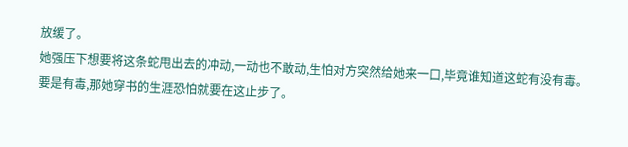放缓了。
她强压下想要将这条蛇甩出去的冲动,一动也不敢动,生怕对方突然给她来一口,毕竟谁知道这蛇有没有毒。
要是有毒,那她穿书的生涯恐怕就要在这止步了。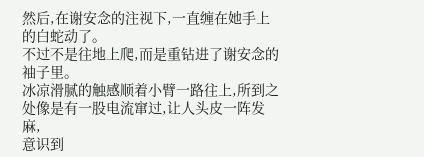然后,在谢安念的注视下,一直缠在她手上的白蛇动了。
不过不是往地上爬,而是重钻进了谢安念的袖子里。
冰凉滑腻的触感顺着小臂一路往上,所到之处像是有一股电流窜过,让人头皮一阵发麻,
意识到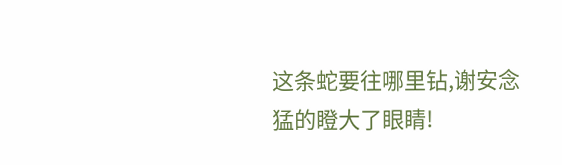这条蛇要往哪里钻,谢安念猛的瞪大了眼睛!